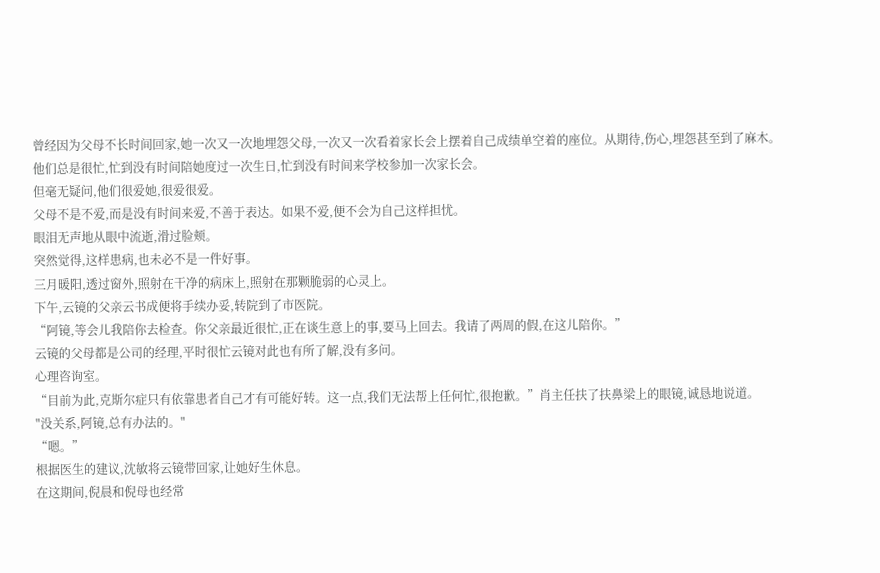曾经因为父母不长时间回家,她一次又一次地埋怨父母,一次又一次看着家长会上摆着自己成绩单空着的座位。从期待,伤心,埋怨甚至到了麻木。
他们总是很忙,忙到没有时间陪她度过一次生日,忙到没有时间来学校参加一次家长会。
但毫无疑问,他们很爱她,很爱很爱。
父母不是不爱,而是没有时间来爱,不善于表达。如果不爱,便不会为自己这样担忧。
眼泪无声地从眼中流逝,滑过脸颊。
突然觉得,这样患病,也未必不是一件好事。
三月暖阳,透过窗外,照射在干净的病床上,照射在那颗脆弱的心灵上。
下午,云镜的父亲云书成便将手续办妥,转院到了市医院。
“阿镜,等会儿我陪你去检查。你父亲最近很忙,正在谈生意上的事,要马上回去。我请了两周的假,在这儿陪你。”
云镜的父母都是公司的经理,平时很忙云镜对此也有所了解,没有多问。
心理咨询室。
“目前为此,克斯尔症只有依靠患者自己才有可能好转。这一点,我们无法帮上任何忙,很抱歉。”肖主任扶了扶鼻梁上的眼镜,诚恳地说道。
"没关系,阿镜,总有办法的。"
“嗯。”
根据医生的建议,沈敏将云镜带回家,让她好生休息。
在这期间,倪晨和倪母也经常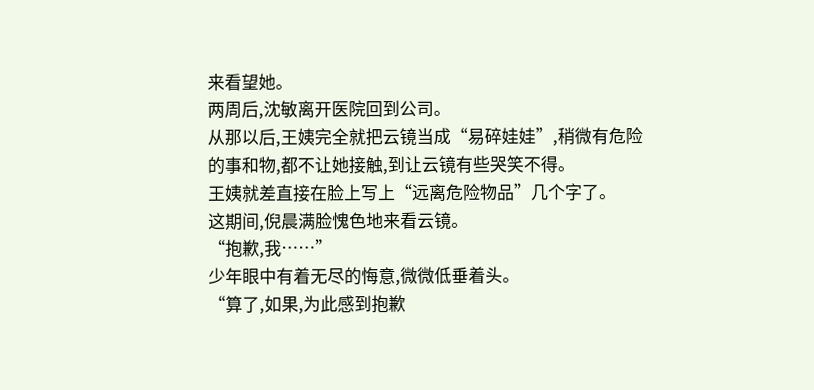来看望她。
两周后,沈敏离开医院回到公司。
从那以后,王姨完全就把云镜当成“易碎娃娃”,稍微有危险的事和物,都不让她接触,到让云镜有些哭笑不得。
王姨就差直接在脸上写上“远离危险物品”几个字了。
这期间,倪晨满脸愧色地来看云镜。
“抱歉,我……”
少年眼中有着无尽的悔意,微微低垂着头。
“算了,如果,为此感到抱歉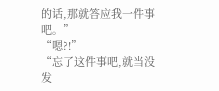的话,那就答应我一件事吧。”
“嗯?!”
“忘了这件事吧,就当没发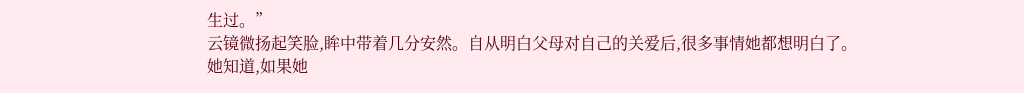生过。”
云镜微扬起笑脸,眸中带着几分安然。自从明白父母对自己的关爱后,很多事情她都想明白了。
她知道,如果她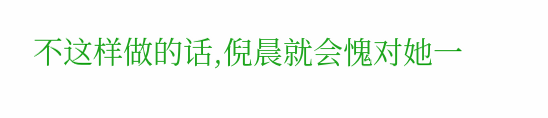不这样做的话,倪晨就会愧对她一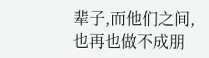辈子,而他们之间,也再也做不成朋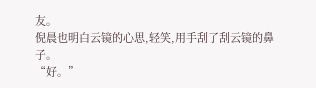友。
倪晨也明白云镜的心思,轻笑,用手刮了刮云镜的鼻子。
“好。”